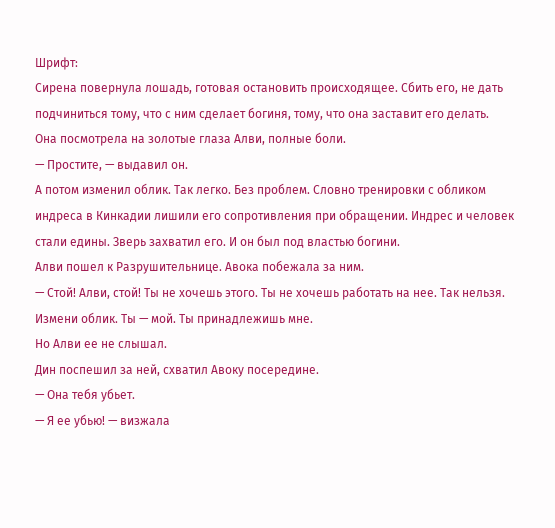Шрифт:
Сирена повернула лошадь, готовая остановить происходящее. Сбить его, не дать подчиниться тому, что с ним сделает богиня, тому, что она заставит его делать.
Она посмотрела на золотые глаза Алви, полные боли.
— Простите, — выдавил он.
А потом изменил облик. Так легко. Без проблем. Словно тренировки с обликом индреса в Кинкадии лишили его сопротивления при обращении. Индрес и человек стали едины. Зверь захватил его. И он был под властью богини.
Алви пошел к Разрушительнице. Авока побежала за ним.
— Стой! Алви, стой! Ты не хочешь этого. Ты не хочешь работать на нее. Так нельзя. Измени облик. Ты — мой. Ты принадлежишь мне.
Но Алви ее не слышал.
Дин поспешил за ней, схватил Авоку посередине.
— Она тебя убьет.
— Я ее убью! — визжала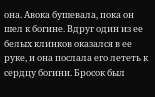она. Авока бушевала, пока он шел к богине. Вдруг один из ее белых клинков оказался в ее руке, и она послала его лететь к сердцу богини. Бросок был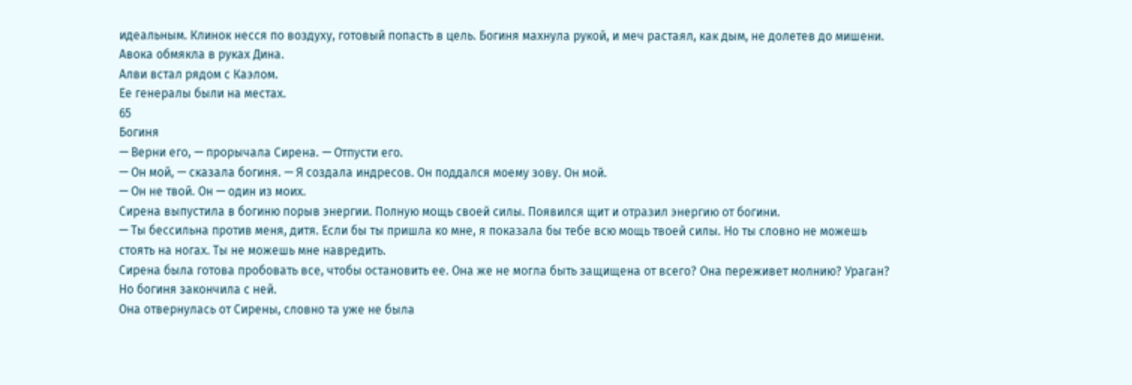идеальным. Клинок несся по воздуху, готовый попасть в цель. Богиня махнула рукой, и меч растаял, как дым, не долетев до мишени.
Авока обмякла в руках Дина.
Алви встал рядом с Каэлом.
Ее генералы были на местах.
65
Богиня
— Верни его, — прорычала Сирена. — Отпусти его.
— Он мой, — сказала богиня. — Я создала индресов. Он поддался моему зову. Он мой.
— Он не твой. Он — один из моих.
Сирена выпустила в богиню порыв энергии. Полную мощь своей силы. Появился щит и отразил энергию от богини.
— Ты бессильна против меня, дитя. Если бы ты пришла ко мне, я показала бы тебе всю мощь твоей силы. Но ты словно не можешь стоять на ногах. Ты не можешь мне навредить.
Сирена была готова пробовать все, чтобы остановить ее. Она же не могла быть защищена от всего? Она переживет молнию? Ураган?
Но богиня закончила с ней.
Она отвернулась от Сирены, словно та уже не была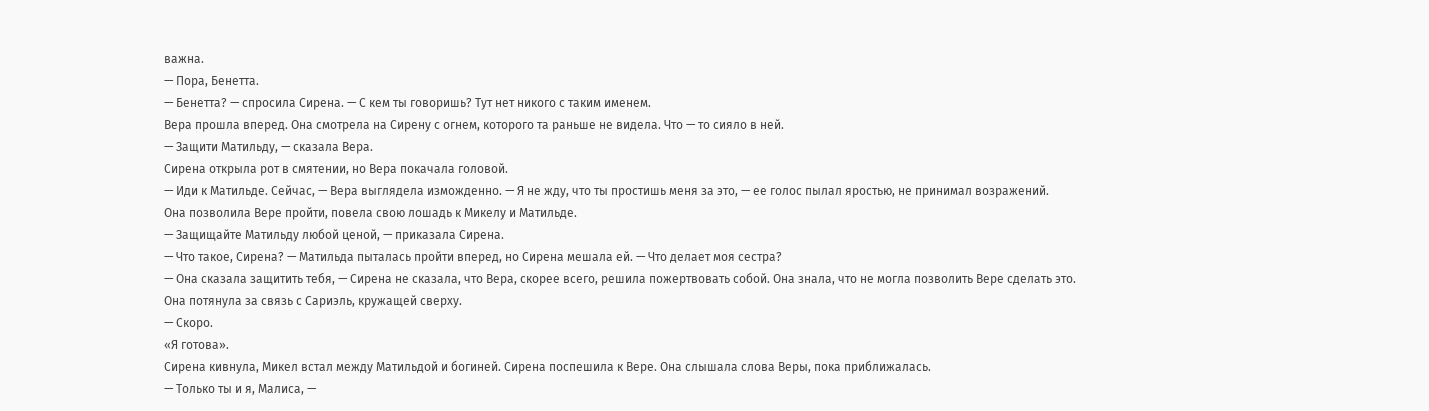важна.
— Пора, Бенетта.
— Бенетта? — спросила Сирена. — С кем ты говоришь? Тут нет никого с таким именем.
Вера прошла вперед. Она смотрела на Сирену с огнем, которого та раньше не видела. Что — то сияло в ней.
— Защити Матильду, — сказала Вера.
Сирена открыла рот в смятении, но Вера покачала головой.
— Иди к Матильде. Сейчас, — Вера выглядела изможденно. — Я не жду, что ты простишь меня за это, — ее голос пылал яростью, не принимал возражений.
Она позволила Вере пройти, повела свою лошадь к Микелу и Матильде.
— Защищайте Матильду любой ценой, — приказала Сирена.
— Что такое, Сирена? — Матильда пыталась пройти вперед, но Сирена мешала ей. — Что делает моя сестра?
— Она сказала защитить тебя, — Сирена не сказала, что Вера, скорее всего, решила пожертвовать собой. Она знала, что не могла позволить Вере сделать это.
Она потянула за связь с Сариэль, кружащей сверху.
— Скоро.
«Я готова».
Сирена кивнула, Микел встал между Матильдой и богиней. Сирена поспешила к Вере. Она слышала слова Веры, пока приближалась.
— Только ты и я, Малиса, —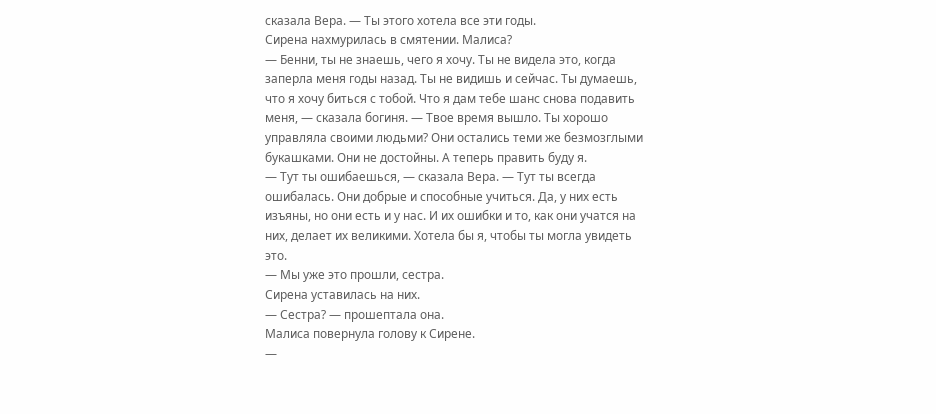сказала Вера. — Ты этого хотела все эти годы.
Сирена нахмурилась в смятении. Малиса?
— Бенни, ты не знаешь, чего я хочу. Ты не видела это, когда заперла меня годы назад. Ты не видишь и сейчас. Ты думаешь, что я хочу биться с тобой. Что я дам тебе шанс снова подавить меня, — сказала богиня. — Твое время вышло. Ты хорошо управляла своими людьми? Они остались теми же безмозглыми букашками. Они не достойны. А теперь править буду я.
— Тут ты ошибаешься, — сказала Вера. — Тут ты всегда ошибалась. Они добрые и способные учиться. Да, у них есть изъяны, но они есть и у нас. И их ошибки и то, как они учатся на них, делает их великими. Хотела бы я, чтобы ты могла увидеть это.
— Мы уже это прошли, сестра.
Сирена уставилась на них.
— Сестра? — прошептала она.
Малиса повернула голову к Сирене.
—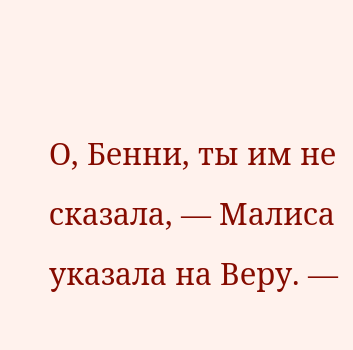О, Бенни, ты им не сказала, — Малиса указала на Веру. —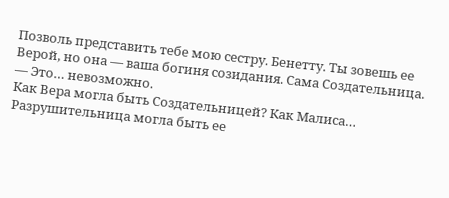Позволь представить тебе мою сестру. Бенетту. Ты зовешь ее Верой, но она — ваша богиня созидания. Сама Создательница.
— Это… невозможно.
Как Вера могла быть Создательницей? Как Малиса… Разрушительница могла быть ее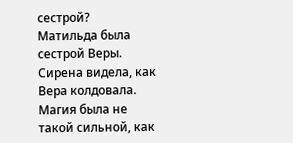сестрой?
Матильда была сестрой Веры. Сирена видела, как Вера колдовала. Магия была не такой сильной, как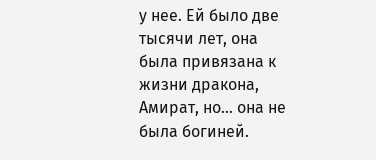у нее. Ей было две тысячи лет, она была привязана к жизни дракона, Амират, но… она не была богиней.